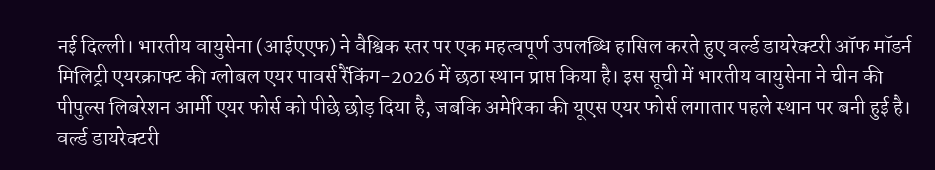नई दिल्ली। भारतीय वायुसेना (आईएएफ) ने वैश्विक स्तर पर एक महत्वपूर्ण उपलब्धि हासिल करते हुए वर्ल्ड डायरेक्टरी ऑफ मॉडर्न मिलिट्री एयरक्राफ्ट की ग्लोबल एयर पावर्स रैंकिंग-2026 में छठा स्थान प्राप्त किया है। इस सूची में भारतीय वायुसेना ने चीन की पीपुल्स लिबरेशन आर्मी एयर फोर्स को पीछे छोड़ दिया है, जबकि अमेरिका की यूएस एयर फोर्स लगातार पहले स्थान पर बनी हुई है।
वर्ल्ड डायरेक्टरी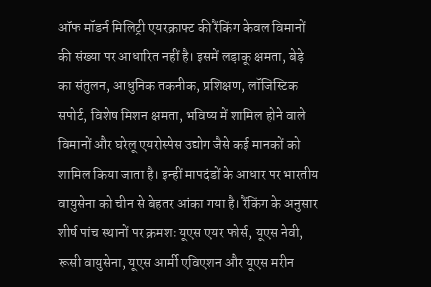ऑफ मॉडर्न मिलिट्री एयरक्राफ्ट की रैंकिंग केवल विमानों की संख्या पर आधारित नहीं है। इसमें लड़ाकू क्षमता, बेड़े का संतुलन, आधुनिक तकनीक, प्रशिक्षण, लॉजिस्टिक सपोर्ट, विशेष मिशन क्षमता, भविष्य में शामिल होने वाले विमानों और घरेलू एयरोस्पेस उद्योग जैसे कई मानकों को शामिल किया जाता है। इन्हीं मापदंडों के आधार पर भारतीय वायुसेना को चीन से बेहतर आंका गया है। रैंकिंग के अनुसार शीर्ष पांच स्थानों पर क्रमशः यूएस एयर फोर्स, यूएस नेवी, रूसी वायुसेना, यूएस आर्मी एविएशन और यूएस मरीन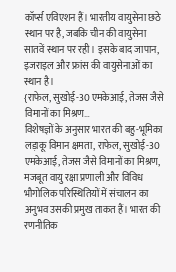कॉर्प्स एविएशन हैं। भारतीय वायुसेना छठे स्थान पर है, जबकि चीन की वायुसेना सातवें स्थान पर रही। इसके बाद जापान, इजराइल और फ्रांस की वायुसेनाओं का स्थान है।
{राफेल, सुखोई-30 एमकेआई, तेजस जैसे विमानों का मिश्रण…
विशेषज्ञों के अनुसार भारत की बहु-भूमिका लड़ाकू विमान क्षमता, राफेल, सुखोई-30 एमकेआई, तेजस जैसे विमानों का मिश्रण, मजबूत वायु रक्षा प्रणाली और विविध भौगोलिक परिस्थितियों में संचालन का अनुभव उसकी प्रमुख ताकत हैं। भारत की रणनीतिक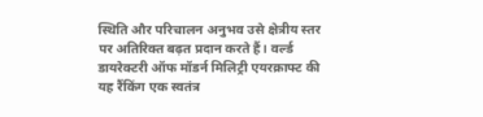स्थिति और परिचालन अनुभव उसे क्षेत्रीय स्तर पर अतिरिक्त बढ़त प्रदान करते हैं। वर्ल्ड डायरेक्टरी ऑफ मॉडर्न मिलिट्री एयरक्राफ्ट की यह रैंकिंग एक स्वतंत्र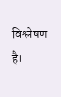विश्लेषण है।